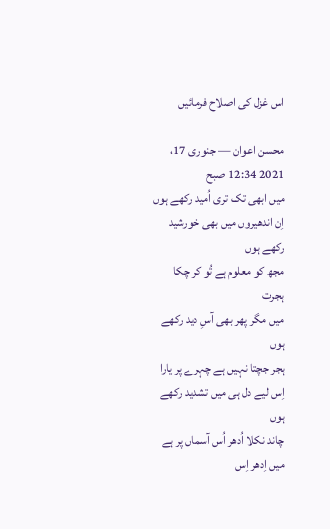اس غزل کی اصلاح فرمائیں

محسن اعوان — جنوری 17، 2021 12:34 صبح
میں ابھی تک تری اُمید رکھے ہوں
اِن اندھیروں میں بھی خورشید رکھے ہوں
مجھ کو معلوم ہے تُو کر چکا ہجرت
میں مگر پھر بھی آسِ دید رکھے ہوں
ہجر جچتا نہیں ہے چہرے پر یارا
اِس لیے دل ہی میں تشدید رکھے ہوں
چاند نکلا اُدھر اُس آسماں پر ہے
میں اِدھر اِس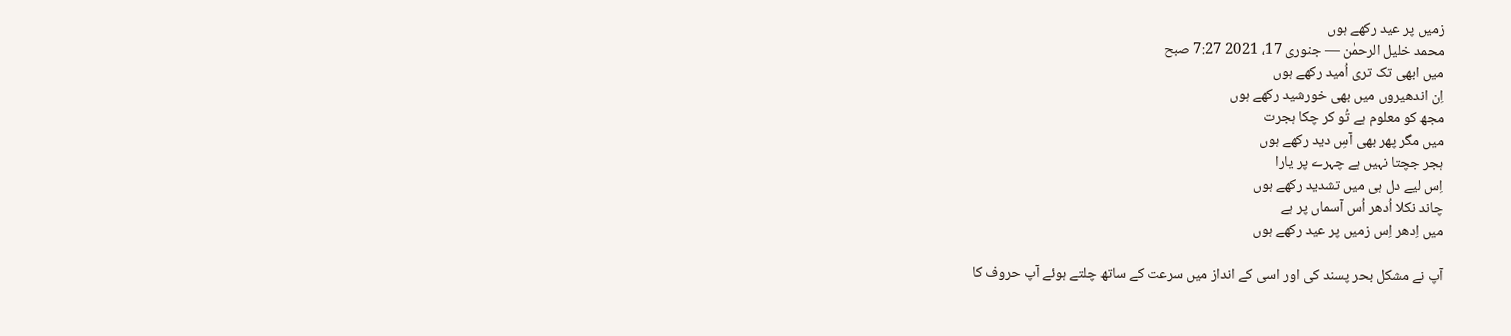زمیں پر عید رکھے ہوں
محمد خلیل الرحمٰن — جنوری 17، 2021 7:27 صبح
میں ابھی تک تری اُمید رکھے ہوں
اِن اندھیروں میں بھی خورشید رکھے ہوں
مجھ کو معلوم ہے تُو کر چکا ہجرت
میں مگر پھر بھی آسِ دید رکھے ہوں
ہجر جچتا نہیں ہے چہرے پر یارا
اِس لیے دل ہی میں تشدید رکھے ہوں
چاند نکلا اُدھر اُس آسماں پر ہے
میں اِدھر اِس زمیں پر عید رکھے ہوں

آپ نے مشکل بحر پسند کی اور اسی کے انداز میں سرعت کے ساتھ چلتے ہوئے آپ حروف کا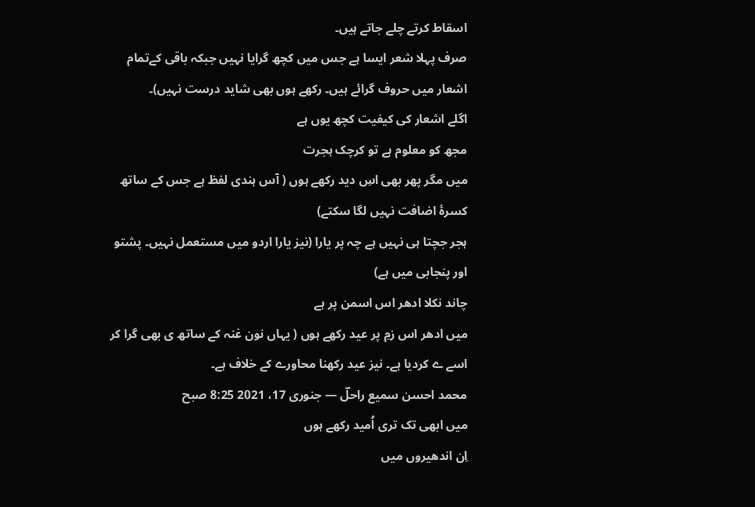اسقاط کرتے چلے جاتے ہیں۔
صرف پہلا شعر ایسا ہے جس میں کچھ گرایا نہیں جبکہ باقی کےتمام اشعار میں حروف گرائے ہیں۔ رکھے ہوں بھی شاید درست نہیں)۔
اگلے اشعار کی کیفیت کچھ یوں ہے
مجھ کو معلوم ہے تو کرچک ہجرت
میں مگر پھر بھی اسِ دید رکھے ہوں ( آس ہندی لفظ ہے جس کے ساتھ کسرۂ اضافت نہیں لگا سکتے)
ہجر جچتا ہی نہیں ہے چہ پر یارا (نیز یارا اردو میں مستعمل نہیں۔ پشتو اور پنجابی میں ہے)
چاند نکلا ادھر اس اسمن پر ہے
میں ادھر اس زمِ پر عید رکھے ہوں ( یہاں نون غنہ کے ساتھ ی بھی گرا کر اسے ے کردیا ہے۔ نیز عید رکھنا محاورے کے خلاف ہے۔
محمد احسن سمیع راحلؔ — جنوری 17، 2021 8:25 صبح
میں ابھی تک تری اُمید رکھے ہوں
اِن اندھیروں میں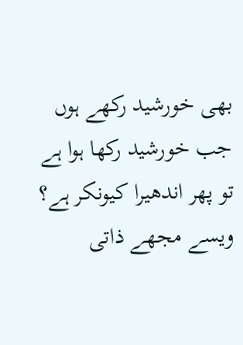بھی خورشید رکھے ہوں
جب خورشید رکھا ہوا ہے تو پھر اندھیرا کیونکر ہے؟
ویسے مجھے ذاتی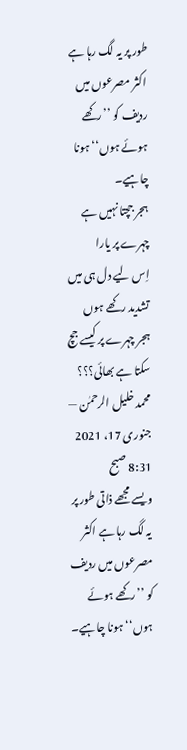طور پر یہ لگ رہا ہے اکثر مصرعوں میں ردیف کو ’’رکھے ہوئے ہوں‘‘ ہونا چاہیے۔
ہجر جچتا نہیں ہے چہرے پر یارا
اِس لیے دل ہی میں تشدید رکھے ہوں
ہجر چہرے پر کیسے جچ سکتا ہے بھائی؟؟؟
محمد خلیل الرحمٰن — جنوری 17، 2021 8:31 صبح
ویسے مجھے ذاتی طور پر یہ لگ رہا ہے اکثر مصرعوں میں ردیف کو ’’رکھے ہوئے ہوں‘‘ ہونا چاہیے۔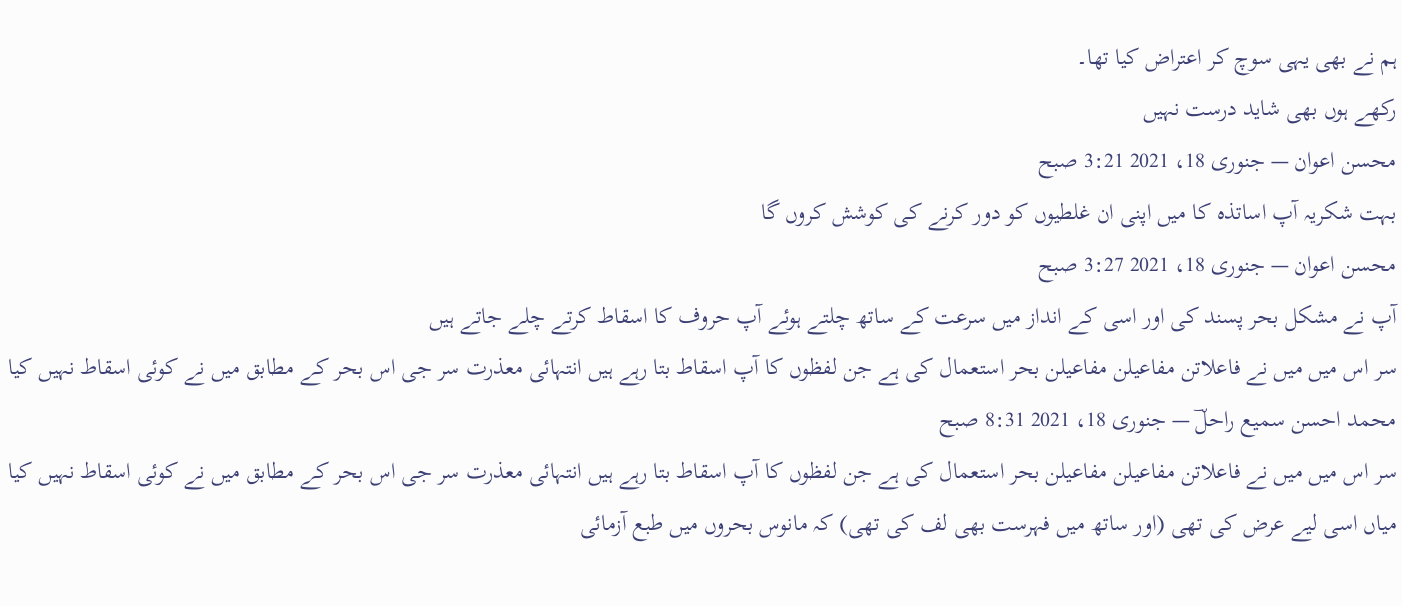ہم نے بھی یہی سوچ کر اعتراض کیا تھا۔
رکھے ہوں بھی شاید درست نہیں
محسن اعوان — جنوری 18، 2021 3:21 صبح
بہت شکریہ آپ اساتذہ کا میں اپنی ان غلطیوں کو دور کرنے کی کوشش کروں گا
محسن اعوان — جنوری 18، 2021 3:27 صبح
آپ نے مشکل بحر پسند کی اور اسی کے انداز میں سرعت کے ساتھ چلتے ہوئے آپ حروف کا اسقاط کرتے چلے جاتے ہیں
سر اس میں میں نے فاعلاتن مفاعیلن مفاعیلن بحر استعمال کی ہے جن لفظوں کا آپ اسقاط بتا رہے ہیں انتہائی معذرت سر جی اس بحر کے مطابق میں نے کوئی اسقاط نہیں کیا
محمد احسن سمیع راحلؔ — جنوری 18، 2021 8:31 صبح
سر اس میں میں نے فاعلاتن مفاعیلن مفاعیلن بحر استعمال کی ہے جن لفظوں کا آپ اسقاط بتا رہے ہیں انتہائی معذرت سر جی اس بحر کے مطابق میں نے کوئی اسقاط نہیں کیا
میاں اسی لیے عرض کی تھی (اور ساتھ میں فہرست بھی لف کی تھی) کہ مانوس بحروں میں طبع آزمائی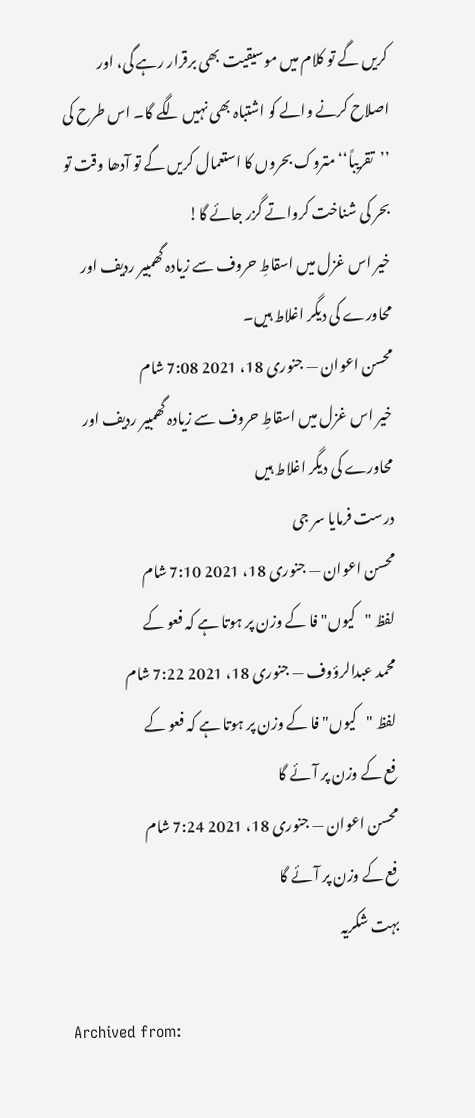کریں گے تو کلام میں موسیقیت بھی برقرار رہے گی، اور اصلاح کرنے والے کو اشتباہ بھی نہیں لگے گا۔ اس طرح کی ’’تقریباً‘‘ متروک بحروں کا استعمال کریں گے تو آدھا وقت تو بحر کی شناخت کرواتے گزر جائے گا!
خیر اس غزل میں اسقاطِ حروف سے زیادہ گھمبیر ردیف اور محاورے کی دیگر اغلاط ہیں۔
محسن اعوان — جنوری 18، 2021 7:08 شام
خیر اس غزل میں اسقاطِ حروف سے زیادہ گھمبیر ردیف اور محاورے کی دیگر اغلاط ہیں
درست فرمایا سر جی
محسن اعوان — جنوری 18، 2021 7:10 شام
لفظ "کیوں" فا کے وزن پر ہوتا ہے کہ فعو کے
محمد عبدالرؤوف — جنوری 18، 2021 7:22 شام
لفظ "کیوں" فا کے وزن پر ہوتا ہے کہ فعو کے
فع کے وزن پر آئے گا
محسن اعوان — جنوری 18، 2021 7:24 شام
فع کے وزن پر آئے گا
بہت شکریہ

Archived from: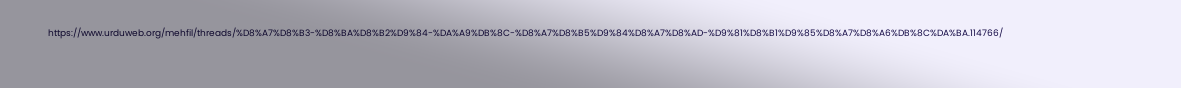https://www.urduweb.org/mehfil/threads/%D8%A7%D8%B3-%D8%BA%D8%B2%D9%84-%DA%A9%DB%8C-%D8%A7%D8%B5%D9%84%D8%A7%D8%AD-%D9%81%D8%B1%D9%85%D8%A7%D8%A6%DB%8C%DA%BA.114766/